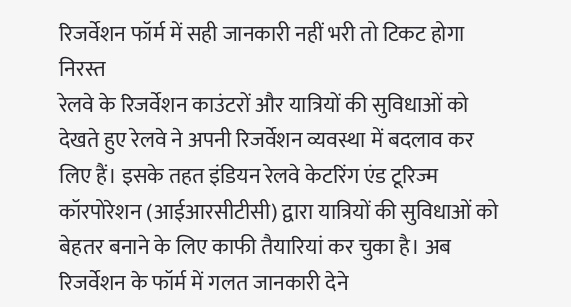रिजर्वेशन फॉर्म में सही जानकारी नहीं भरी तो टिकट होगा निरस्त
रेलवे के रिजर्वेशन काउंटरों और यात्रियों की सुविधाओं को देखते हुए रेलवे ने अपनी रिजर्वेशन व्यवस्था में बदलाव कर लिए हैं। इसके तहत इंडियन रेलवे केटरिंग एंड टूरिज्म कॉरपोरेशन (आईआरसीटीसी) द्वारा यात्रियों की सुविधाओं को बेहतर बनाने के लिए काफी तैयारियां कर चुका है। अब रिजर्वेशन के फॉर्म में गलत जानकारी देने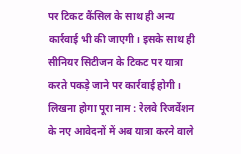पर टिकट कैंसिल के साथ ही अन्य कार्रवाई भी की जाएगी। इसके साथ ही सीनियर सिटीजन के टिकट पर यात्रा करते पकड़े जाने पर कार्रवाई होगी।
लिखना होगा पूरा नाम : रेलवे रिजर्वेशन के नए आवेदनों में अब यात्रा करने वाले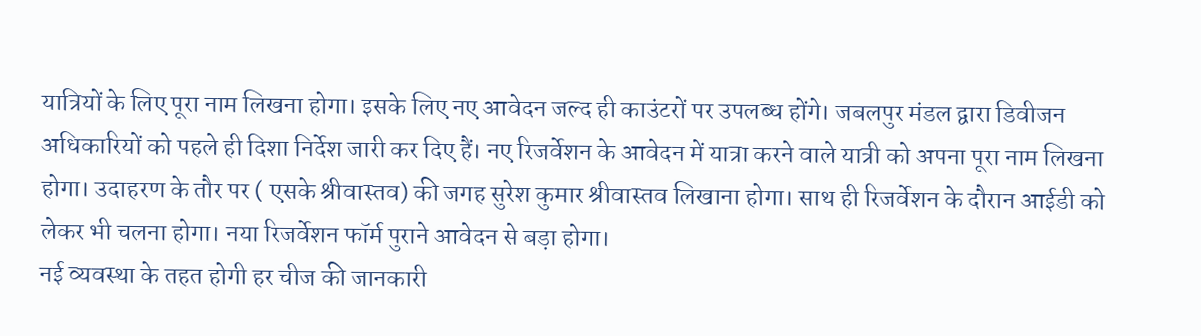यात्रियों के लिए पूरा नाम लिखना होगा। इसके लिए नए आवेदन जल्द ही काउंटरों पर उपलब्ध होंगे। जबलपुर मंडल द्वारा डिवीजन अधिकारियों को पहले ही दिशा निर्देश जारी कर दिए हैं। नए रिजर्वेशन के आवेदन में यात्रा करने वाले यात्री को अपना पूरा नाम लिखना होगा। उदाहरण के तौर पर ( एसके श्रीवास्तव) की जगह सुरेश कुमार श्रीवास्तव लिखाना होगा। साथ ही रिजर्वेशन के दौरान आईडी को लेकर भी चलना होगा। नया रिजर्वेशन फॉर्म पुराने आवेदन से बड़ा होगा।
नई व्यवस्था के तहत होगी हर चीज की जानकारी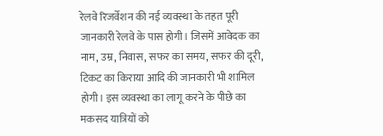रेलवे रिजर्वेशन की नई व्यवस्था के तहत पूरी जानकारी रेलवे के पास होगी। जिसमें आवेदक का नाम, उम्र, निवास, सफर का समय, सफर की दूरी, टिकट का किराया आदि की जानकारी भी शामिल होगी। इस व्यवस्था का लागू करने के पीछे का मकसद यात्रियों को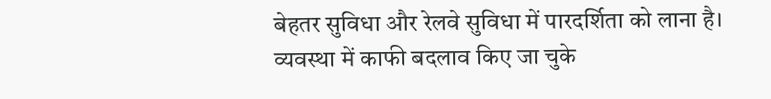बेहतर सुविधा और रेलवे सुविधा में पारदर्शिता को लाना है।
व्यवस्था में काफी बदलाव किए जा चुके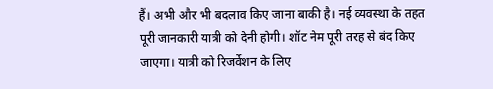हैं। अभी और भी बदलाव किए जाना बाकी है। नई व्यवस्था के तहत पूरी जानकारी यात्री को देनी होगी। शॉट नेम पूरी तरह से बंद किए जाएगा। यात्री को रिजर्वेशन के लिए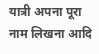यात्री अपना पूरा नाम लिखना आदि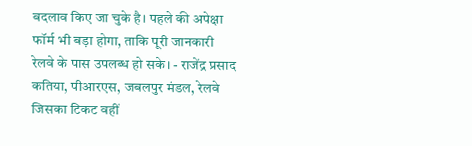बदलाव किए जा चुके है। पहले की अपेक्षा फॉर्म भी बड़ा होगा, ताकि पूरी जानकारी रेलवे के पास उपलब्ध हो सके। - राजेंद्र प्रसाद कतिया, पीआरएस, जबलपुर मंडल, रेलवे
जिसका टिकट वहीं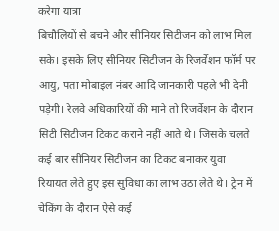करेगा यात्रा
बिचौलियों से बचने और सीनियर सिटीजन को लाभ मिल सके। इसके लिए सीनियर सिटीजन के रिजर्वेशन फॉर्म पर आयु, पता मोबाइल नंबर आदि जानकारी पहले भी देनी पड़ेगी। रेलवे अधिकारियों की माने तो रिजर्वेशन के दौरान सिटी सिटीजन टिकट कराने नहीं आते थे। जिसके चलते कई बार सीनियर सिटीजन का टिकट बनाकर युवा रियायत लेते हुए इस सुविधा का लाभ उठा लेते थे। ट्रेन में चेकिंग के दौरान ऐसे कई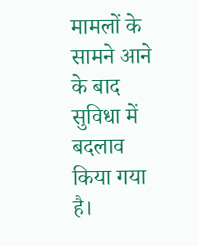मामलों के सामने आने के बाद सुविधा में बदलाव किया गया है।